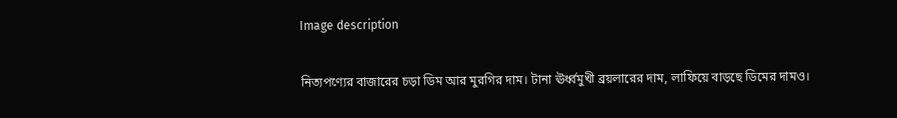Image description

নিত্যপণ্যের বাজারের চড়া ডিম আর মুরগির দাম। টানা ঊর্ধ্বমুখী ব্রয়লারের দাম, লাফিয়ে বাড়ছে ডিমের দামও।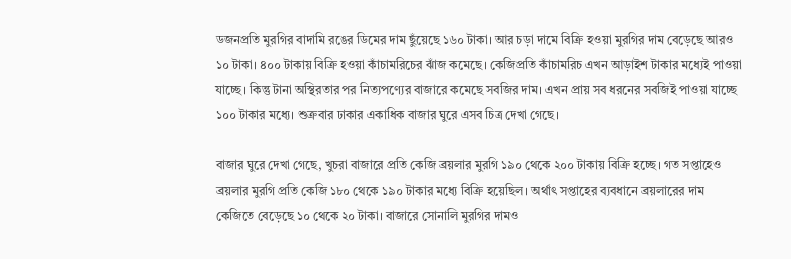ডজনপ্রতি মুরগির বাদামি রঙের ডিমের দাম ছুঁয়েছে ১৬০ টাকা। আর চড়া দামে বিক্রি হওয়া মুরগির দাম বেড়েছে আরও ১০ টাকা। ৪০০ টাকায় বিক্রি হওয়া কাঁচামরিচের ঝাঁজ কমেছে। কেজিপ্রতি কাঁচামরিচ এখন আড়াইশ টাকার মধ্যেই পাওয়া যাচ্ছে। কিন্তু টানা অস্থিরতার পর নিত্যপণ্যের বাজারে কমেছে সবজির দাম। এখন প্রায় সব ধরনের সবজিই পাওয়া যাচ্ছে ১০০ টাকার মধ্যে। শুক্রবার ঢাকার একাধিক বাজার ঘুরে এসব চিত্র দেখা গেছে।

বাজার ঘুরে দেখা গেছে, খুচরা বাজারে প্রতি কেজি ব্রয়লার মুরগি ১৯০ থেকে ২০০ টাকায় বিক্রি হচ্ছে। গত সপ্তাহেও ব্রয়লার মুরগি প্রতি কেজি ১৮০ থেকে ১৯০ টাকার মধ্যে বিক্রি হয়েছিল। অর্থাৎ সপ্তাহের ব্যবধানে ব্রয়লারের দাম কেজিতে বেড়েছে ১০ থেকে ২০ টাকা। বাজারে সোনালি মুরগির দামও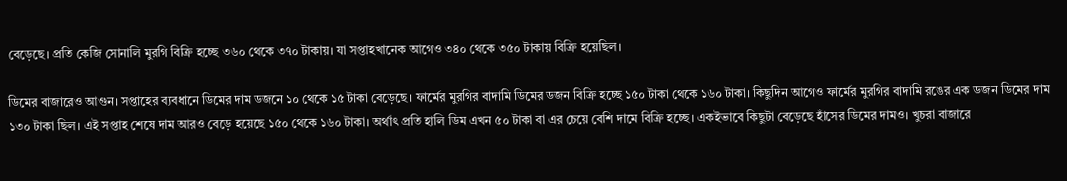বেড়েছে। প্রতি কেজি সোনালি মুরগি বিক্রি হচ্ছে ৩৬০ থেকে ৩৭০ টাকায়। যা সপ্তাহখানেক আগেও ৩৪০ থেকে ৩৫০ টাকায় বিক্রি হয়েছিল।

ডিমের বাজারেও আগুন। সপ্তাহের ব্যবধানে ডিমের দাম ডজনে ১০ থেকে ১৫ টাকা বেড়েছে। ফার্মের মুরগির বাদামি ডিমের ডজন বিক্রি হচ্ছে ১৫০ টাকা থেকে ১৬০ টাকা। কিছুদিন আগেও ফার্মের মুরগির বাদামি রঙের এক ডজন ডিমের দাম ১৩০ টাকা ছিল। এই সপ্তাহ শেষে দাম আরও বেড়ে হয়েছে ১৫০ থেকে ১৬০ টাকা। অর্থাৎ প্রতি হালি ডিম এখন ৫০ টাকা বা এর চেয়ে বেশি দামে বিক্রি হচ্ছে। একইভাবে কিছুটা বেড়েছে হাঁসের ডিমের দামও। খুচরা বাজারে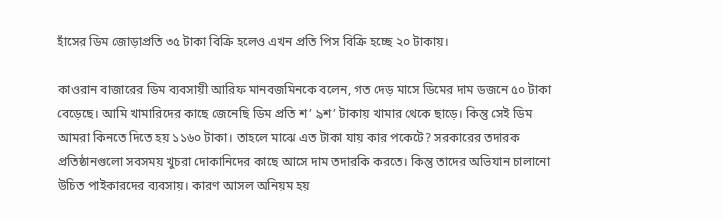হাঁসের ডিম জোড়াপ্রতি ৩৫ টাকা বিক্রি হলেও এখন প্রতি পিস বিক্রি হচ্ছে ২০ টাকায়।

কাওরান বাজারের ডিম ব্যবসায়ী আরিফ মানবজমিনকে বলেন, গত দেড় মাসে ডিমের দাম ডজনে ৫০ টাকা বেড়েছে। আমি খামারিদের কাছে জেনেছি ডিম প্রতি শ’ ৯শ’ টাকায় খামার থেকে ছাড়ে। কিন্তু সেই ডিম আমরা কিনতে দিতে হয় ১১৬০ টাকা। তাহলে মাঝে এত টাকা যায় কার পকেটে? সরকারের তদারক প্রতিষ্ঠানগুলো সবসময় খুচরা দোকানিদের কাছে আসে দাম তদারকি করতে। কিন্তু তাদের অভিযান চালানো উচিত পাইকারদের ব্যবসায়। কারণ আসল অনিয়ম হয়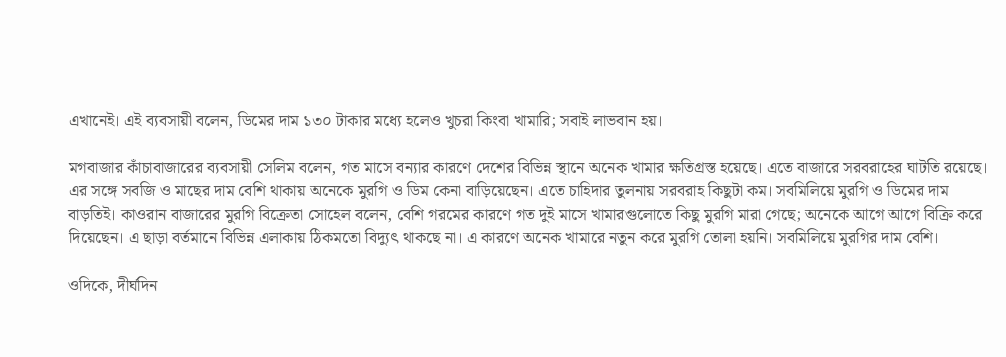এখানেই। এই ব্যবসায়ী বলেন, ডিমের দাম ১৩০ টাকার মধ্যে হলেও খুচরা কিংবা খামারি; সবাই লাভবান হয়।

মগবাজার কাঁচাবাজারের ব্যবসায়ী সেলিম বলেন, গত মাসে বন্যার কারণে দেশের বিভিন্ন স্থানে অনেক খামার ক্ষতিগ্রস্ত হয়েছে। এতে বাজারে সরবরাহের ঘাটতি রয়েছে। এর সঙ্গে সবজি ও মাছের দাম বেশি থাকায় অনেকে মুরগি ও ডিম কেনা বাড়িয়েছেন। এতে চাহিদার তুলনায় সরবরাহ কিছুটা কম। সবমিলিয়ে মুরগি ও ডিমের দাম বাড়তিই। কাওরান বাজারের মুরগি বিক্রেতা সোহেল বলেন, বেশি গরমের কারণে গত দুই মাসে খামারগুলোতে কিছু মুরগি মারা গেছে; অনেকে আগে আগে বিক্রি করে দিয়েছেন। এ ছাড়া বর্তমানে বিভিন্ন এলাকায় ঠিকমতো বিদ্যুৎ থাকছে না। এ কারণে অনেক খামারে নতুন করে মুরগি তোলা হয়নি। সবমিলিয়ে মুরগির দাম বেশি।

ওদিকে, দীর্ঘদিন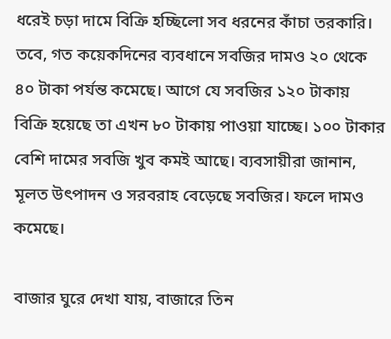ধরেই চড়া দামে বিক্রি হচ্ছিলো সব ধরনের কাঁচা তরকারি। তবে, গত কয়েকদিনের ব্যবধানে সবজির দামও ২০ থেকে ৪০ টাকা পর্যন্ত কমেছে। আগে যে সবজির ১২০ টাকায় বিক্রি হয়েছে তা এখন ৮০ টাকায় পাওয়া যাচ্ছে। ১০০ টাকার বেশি দামের সবজি খুব কমই আছে। ব্যবসায়ীরা জানান, মূলত উৎপাদন ও সরবরাহ বেড়েছে সবজির। ফলে দামও কমেছে।

বাজার ঘুরে দেখা যায়, বাজারে তিন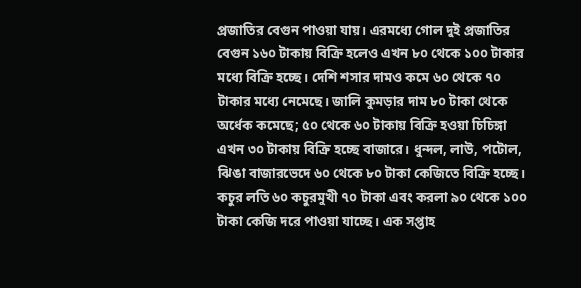প্রজাতির বেগুন পাওয়া যায়। এরমধ্যে গোল দুই প্রজাতির বেগুন ১৬০ টাকায় বিক্রি হলেও এখন ৮০ থেকে ১০০ টাকার মধ্যে বিক্রি হচ্ছে। দেশি শসার দামও কমে ৬০ থেকে ৭০ টাকার মধ্যে নেমেছে। জালি কুমড়ার দাম ৮০ টাকা থেকে অর্ধেক কমেছে; ৫০ থেকে ৬০ টাকায় বিক্রি হওয়া চিচিঙ্গা এখন ৩০ টাকায় বিক্রি হচ্ছে বাজারে। ধুন্দল, লাউ, পটোল, ঝিঙা বাজারভেদে ৬০ থেকে ৮০ টাকা কেজিতে বিক্রি হচ্ছে। কচুর লতি ৬০ কচুরমুখী ৭০ টাকা এবং করলা ৯০ থেকে ১০০ টাকা কেজি দরে পাওয়া যাচ্ছে। এক সপ্তাহ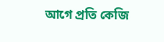আগে প্রতি কেজি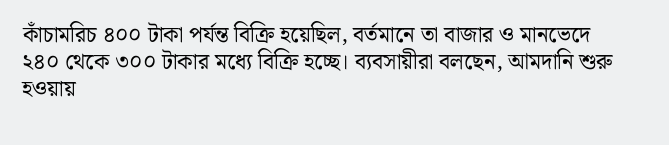কাঁচামরিচ ৪০০ টাকা পর্যন্ত বিক্রি হয়েছিল, বর্তমানে তা বাজার ও মানভেদে ২৪০ থেকে ৩০০ টাকার মধ্যে বিক্রি হচ্ছে। ব্যবসায়ীরা বলছেন, আমদানি শুরু হওয়ায়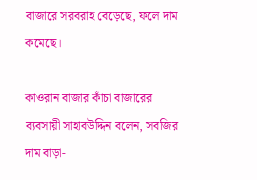বাজারে সরবরাহ বেড়েছে, ফলে দাম কমেছে।

কাওরান বাজার কাঁচা বাজারের ব্যবসায়ী সাহাবউদ্দিন বলেন, সবজির দাম বাড়া-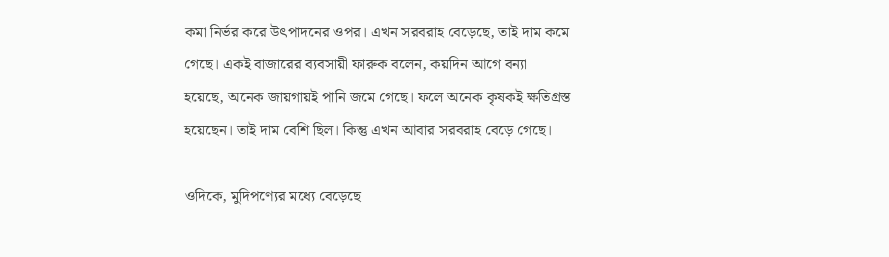কমা নির্ভর করে উৎপাদনের ওপর। এখন সরবরাহ বেড়েছে, তাই দাম কমে গেছে। একই বাজারের ব্যবসায়ী ফারুক বলেন, কয়দিন আগে বন্যা হয়েছে, অনেক জায়গায়ই পানি জমে গেছে। ফলে অনেক কৃষকই ক্ষতিগ্রস্ত হয়েছেন। তাই দাম বেশি ছিল। কিন্তু এখন আবার সরবরাহ বেড়ে গেছে।

ওদিকে, মুদিপণ্যের মধ্যে বেড়েছে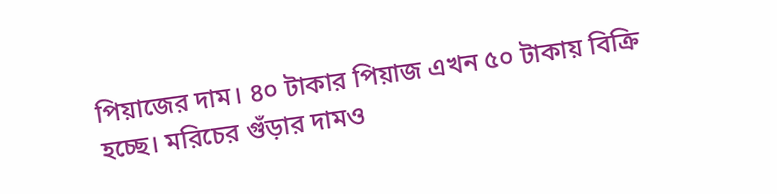পিয়াজের দাম। ৪০ টাকার পিয়াজ এখন ৫০ টাকায় বিক্রি হচ্ছে। মরিচের গুঁড়ার দামও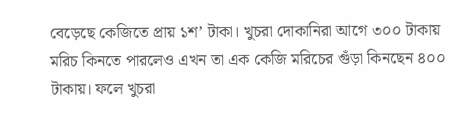বেড়েছে কেজিতে প্রায় ১শ’ টাকা। খুচরা দোকানিরা আগে ৩০০ টাকায় মরিচ কিনতে পারলেও এখন তা এক কেজি মরিচের গুঁড়া কিনছেন ৪০০ টাকায়। ফলে খুচরা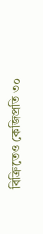বিক্রিতেও কেজিপ্রতি ৩০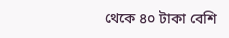থেকে ৪০ টাকা বেশি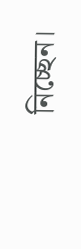নিচ্ছেন।